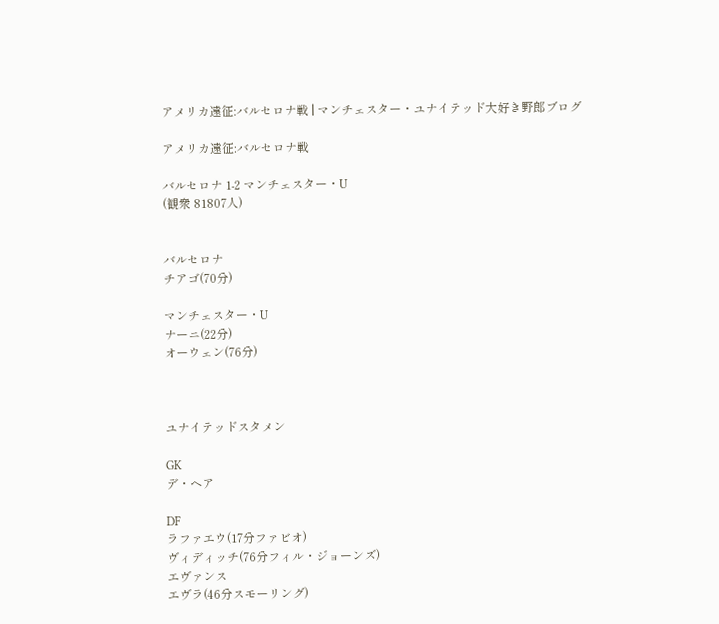アメリカ遠征:バルセロナ戦 | マンチェスター・ユナイテッド大好き野郎ブログ

アメリカ遠征:バルセロナ戦

バルセロナ 1-2 マンチェスター・U
(観衆 81807人)


バルセロナ
チアゴ(70分)

マンチェスター・U
ナーニ(22分)
オーウェン(76分)



ユナイテッドスタメン

GK
デ・ヘア

DF
ラファエウ(17分ファビオ)
ヴィディッチ(76分フィル・ジョーンズ)
エヴァンス
エヴラ(46分スモーリング)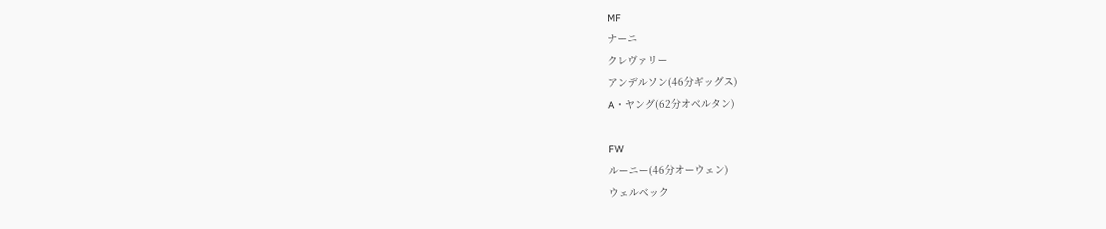MF
ナーニ
クレヴァリー
アンデルソン(46分ギッグス)
A・ヤング(62分オベルタン)

FW
ルーニー(46分オーウェン)
ウェルベック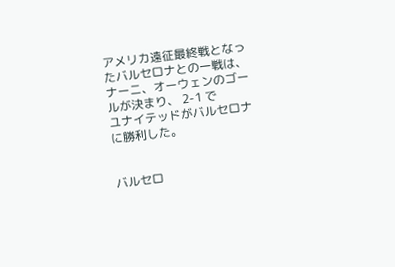アメリカ遠征最終戦となったバルセロナとの一戦は、
ナーニ、オーウェンのゴールが決まり、 2-1 で
ユナイテッドがバルセロナに勝利した。


バルセロ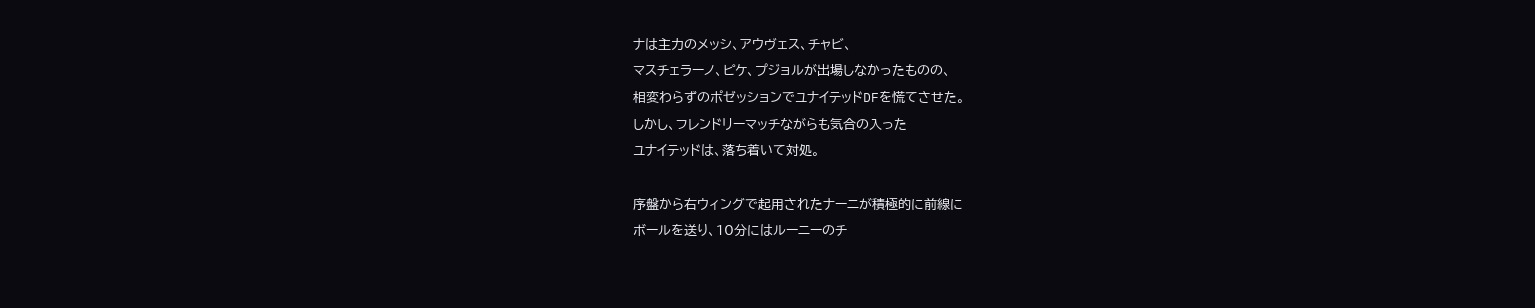ナは主力のメッシ、アウヴェス、チャビ、
マスチェラーノ、ピケ、プジョルが出場しなかったものの、
相変わらずのポゼッションでユナイテッドDFを慌てさせた。
しかし、フレンドリーマッチながらも気合の入った
ユナイテッドは、落ち着いて対処。

序盤から右ウィングで起用されたナーニが積極的に前線に
ボールを送り、10分にはルーニーのチ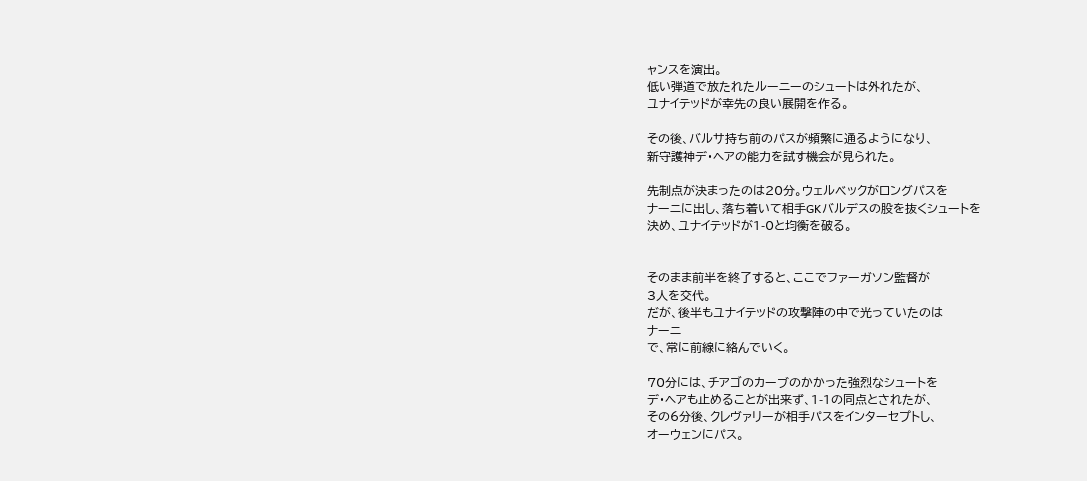ャンスを演出。
低い弾道で放たれたルーニーのシュートは外れたが、
ユナイテッドが幸先の良い展開を作る。

その後、バルサ持ち前のパスが頻繁に通るようになり、
新守護神デ・ヘアの能力を試す機会が見られた。

先制点が決まったのは20分。ウェルベックがロングパスを
ナーニに出し、落ち着いて相手GKバルデスの股を抜くシュートを
決め、ユナイテッドが1-0と均衡を破る。


そのまま前半を終了すると、ここでファーガソン監督が
3人を交代。
だが、後半もユナイテッドの攻撃陣の中で光っていたのは
ナーニ
で、常に前線に絡んでいく。

70分には、チアゴのカーブのかかった強烈なシュートを
デ・ヘアも止めることが出来ず、1-1の同点とされたが、
その6分後、クレヴァリーが相手パスをインターセプトし、
オーウェンにパス。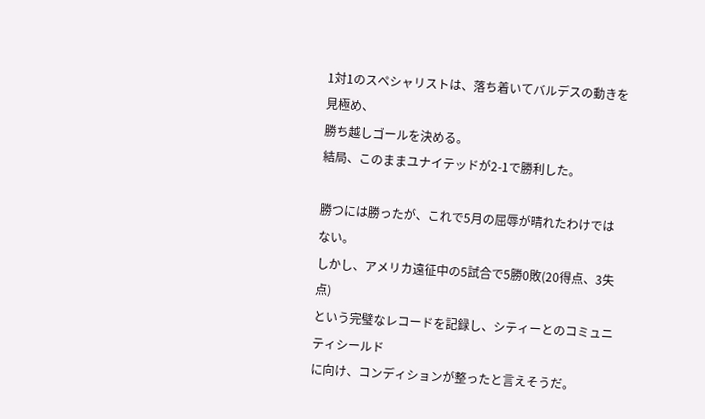1対1のスペシャリストは、落ち着いてバルデスの動きを見極め、
勝ち越しゴールを決める。
結局、このままユナイテッドが2-1で勝利した。

勝つには勝ったが、これで5月の屈辱が晴れたわけではない。
しかし、アメリカ遠征中の5試合で5勝0敗(20得点、3失点)
という完璧なレコードを記録し、シティーとのコミュニティシールド
に向け、コンディションが整ったと言えそうだ。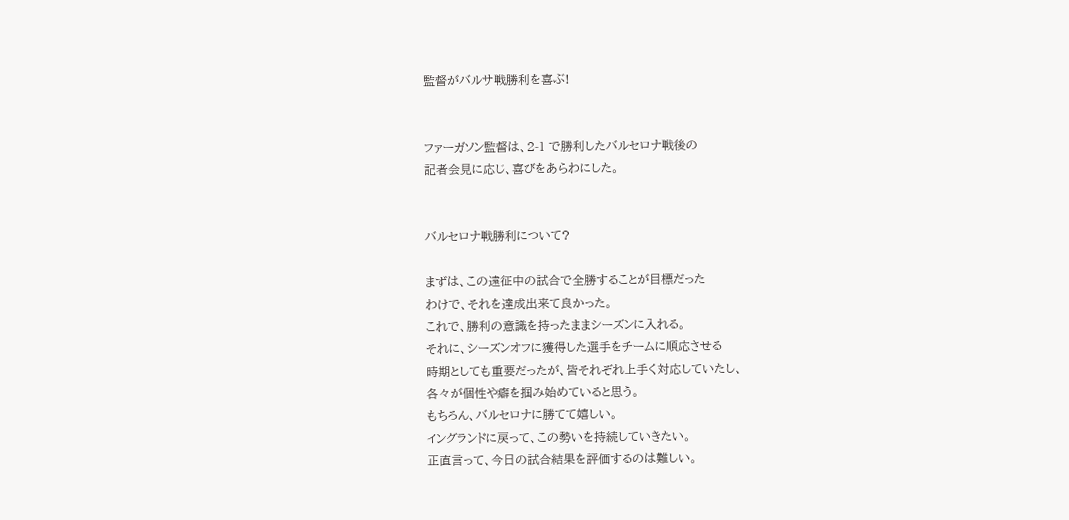監督がバルサ戦勝利を喜ぶ!


ファーガソン監督は、2-1 で勝利したバルセロナ戦後の
記者会見に応じ、喜びをあらわにした。


バルセロナ戦勝利について?

まずは、この遠征中の試合で全勝することが目標だった
わけで、それを達成出来て良かった。
これで、勝利の意識を持ったままシーズンに入れる。
それに、シーズンオフに獲得した選手をチームに順応させる
時期としても重要だったが、皆それぞれ上手く対応していたし、
各々が個性や癖を掴み始めていると思う。
もちろん、バルセロナに勝てて嬉しい。
イングランドに戻って、この勢いを持続していきたい。
正直言って、今日の試合結果を評価するのは難しい。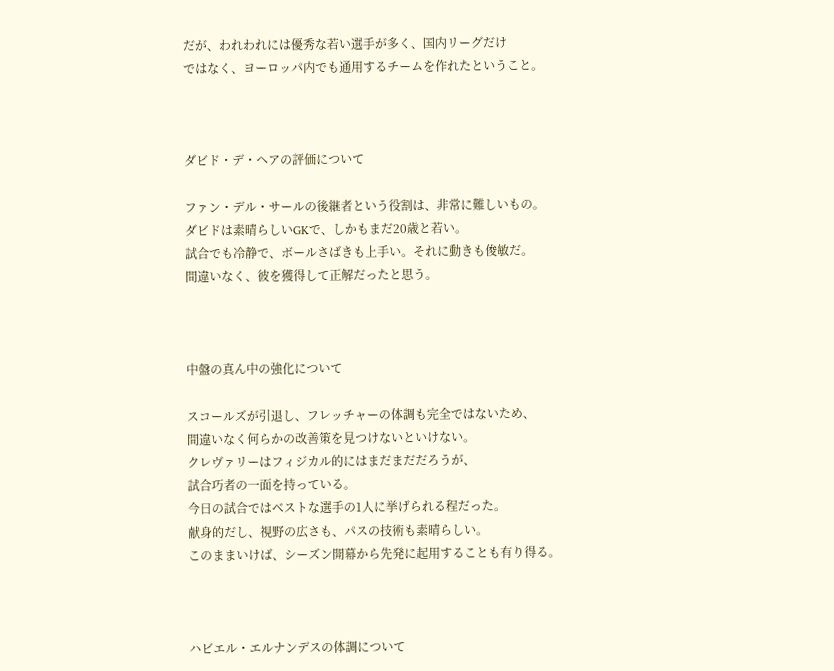だが、われわれには優秀な若い選手が多く、国内リーグだけ
ではなく、ヨーロッパ内でも通用するチームを作れたということ。



ダビド・デ・ヘアの評価について

ファン・デル・サールの後継者という役割は、非常に難しいもの。
ダビドは素晴らしいGKで、しかもまだ20歳と若い。
試合でも冷静で、ボールさばきも上手い。それに動きも俊敏だ。
間違いなく、彼を獲得して正解だったと思う。



中盤の真ん中の強化について

スコールズが引退し、フレッチャーの体調も完全ではないため、
間違いなく何らかの改善策を見つけないといけない。
クレヴァリーはフィジカル的にはまだまだだろうが、
試合巧者の一面を持っている。
今日の試合ではベストな選手の1人に挙げられる程だった。
献身的だし、視野の広さも、パスの技術も素晴らしい。
このままいけば、シーズン開幕から先発に起用することも有り得る。



ハビエル・エルナンデスの体調について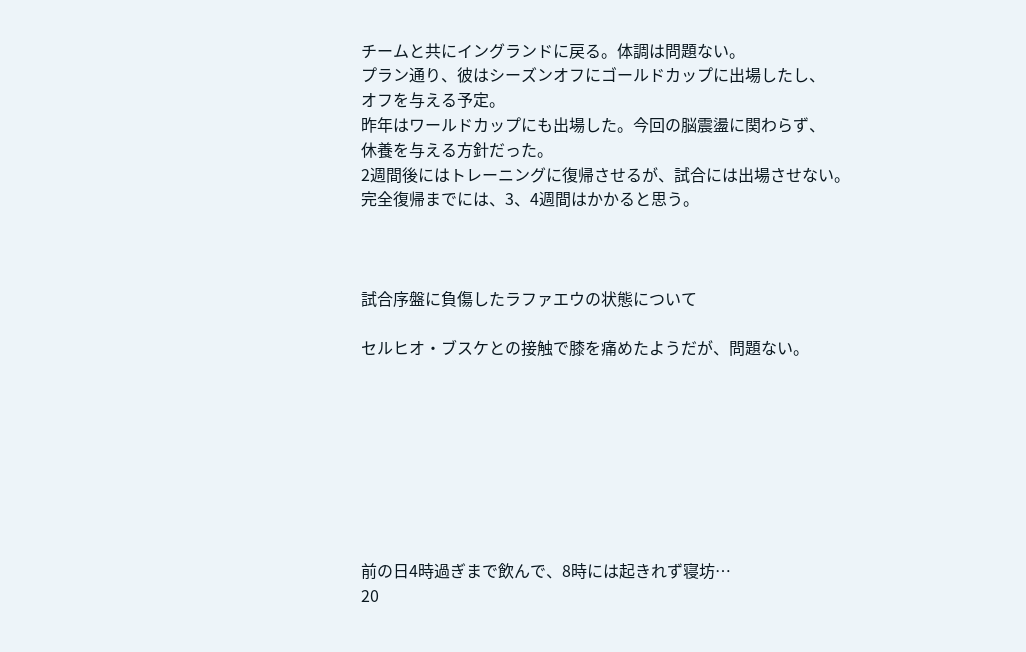チームと共にイングランドに戻る。体調は問題ない。
プラン通り、彼はシーズンオフにゴールドカップに出場したし、
オフを与える予定。
昨年はワールドカップにも出場した。今回の脳震盪に関わらず、
休養を与える方針だった。
2週間後にはトレーニングに復帰させるが、試合には出場させない。
完全復帰までには、3、4週間はかかると思う。



試合序盤に負傷したラファエウの状態について

セルヒオ・ブスケとの接触で膝を痛めたようだが、問題ない。








前の日4時過ぎまで飲んで、8時には起きれず寝坊…
20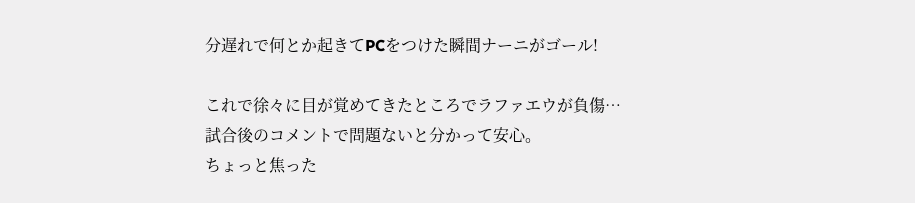分遅れで何とか起きてPCをつけた瞬間ナーニがゴール!

これで徐々に目が覚めてきたところでラファエウが負傷…
試合後のコメントで問題ないと分かって安心。
ちょっと焦った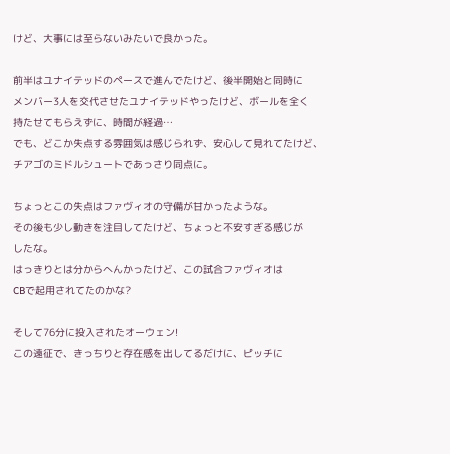けど、大事には至らないみたいで良かった。

前半はユナイテッドのペースで進んでたけど、後半開始と同時に
メンバー3人を交代させたユナイテッドやったけど、ボールを全く
持たせてもらえずに、時間が経過…
でも、どこか失点する雰囲気は感じられず、安心して見れてたけど、
チアゴのミドルシュートであっさり同点に。

ちょっとこの失点はファヴィオの守備が甘かったような。
その後も少し動きを注目してたけど、ちょっと不安すぎる感じが
したな。
はっきりとは分からへんかったけど、この試合ファヴィオは
CBで起用されてたのかな?

そして76分に投入されたオーウェン!
この遠征で、きっちりと存在感を出してるだけに、ピッチに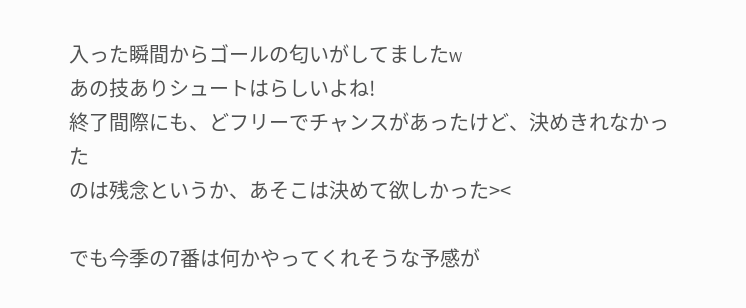入った瞬間からゴールの匂いがしてましたw
あの技ありシュートはらしいよね!
終了間際にも、どフリーでチャンスがあったけど、決めきれなかった
のは残念というか、あそこは決めて欲しかった><

でも今季の7番は何かやってくれそうな予感が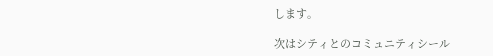します。

次はシティとのコミュニティシール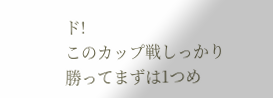ド!
このカップ戦しっかり勝ってまずは1つめ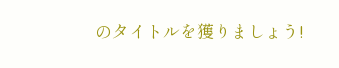のタイトルを獲りましょう!